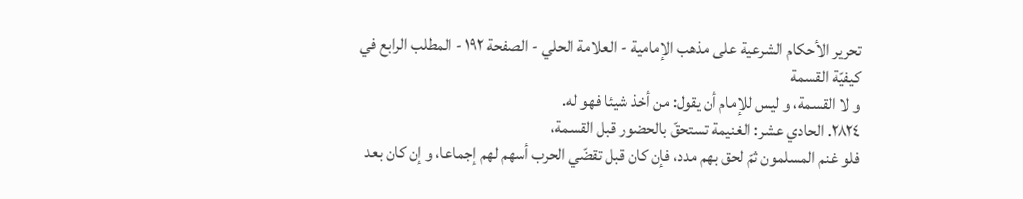تحرير الأحكام الشرعية على مذهب الإمامية - العلامة الحلي - الصفحة ١٩٢ - المطلب الرابع في كيفيّة القسمة
و لا القسمة، و ليس للإمام أن يقول: من أخذ شيئا فهو له.
٢٨٢٤. الحادي عشر: الغنيمة تستحقّ بالحضور قبل القسمة،
فلو غنم المسلمون ثمّ لحق بهم مدد، فإن كان قبل تقضّي الحرب أسهم لهم إجماعا، و إن كان بعد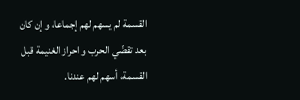القسمة لم يسهم لهم إجماعا، و إن كان بعد تقضّي الحرب و احراز الغنيمة قبل القسمة، أسهم لهم عندنا.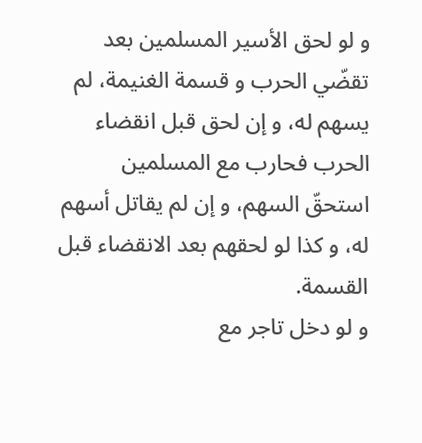و لو لحق الأسير المسلمين بعد تقضّي الحرب و قسمة الغنيمة، لم يسهم له، و إن لحق قبل انقضاء الحرب فحارب مع المسلمين استحقّ السهم، و إن لم يقاتل أسهم له، و كذا لو لحقهم بعد الانقضاء قبل القسمة.
و لو دخل تاجر مع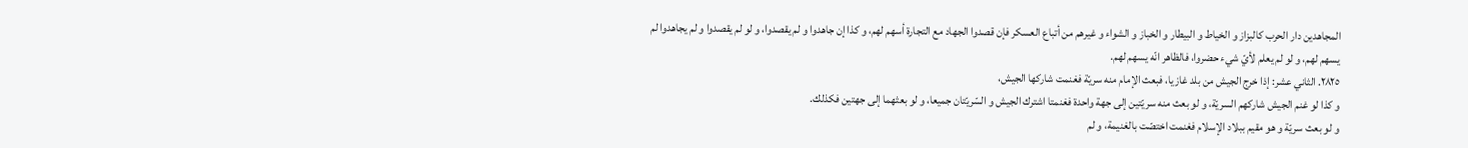المجاهدين دار الحرب كالبزاز و الخياط و البيطار و الخباز و الشواء و غيرهم من أتباع العسكر فإن قصدوا الجهاد مع التجارة أسهم لهم، و كذا إن جاهدوا و لم يقصدوا، و لو لم يقصدوا و لم يجاهدوا لم يسهم لهم، و لو لم يعلم لأيّ شيء حضروا، فالظاهر انّه يسهم لهم.
٢٨٢٥. الثاني عشر: إذا خرج الجيش من بلد غازيا، فبعث الإمام منه سريّة فغنمت شاركها الجيش،
و كذا لو غنم الجيش شاركهم السريّة، و لو بعث منه سريّتين إلى جهة واحدة فغنمتا اشترك الجيش و السّريّتان جميعا، و لو بعثهما إلى جهتين فكذلك.
و لو بعث سريّة و هو مقيم ببلاد الإسلام فغنمت اختصّت بالغنيمة، و لم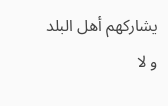يشاركهم أهل البلد و لا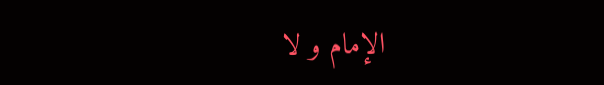الإمام و لا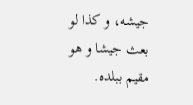جيشه، و كذا لو بعث جيشا و هو مقيم ببلده.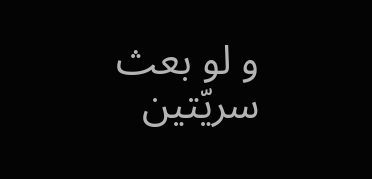و لو بعث سريّتين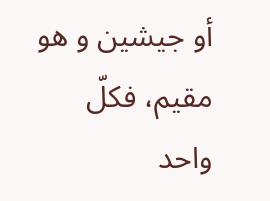أو جيشين و هو مقيم، فكلّ واحد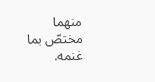منهما مختصّ بما غنمه.